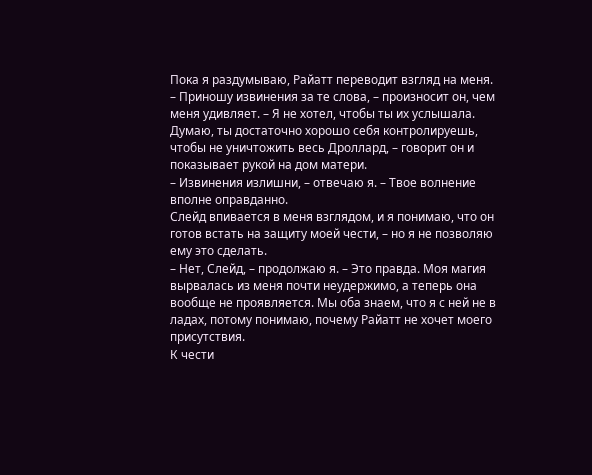Пока я раздумываю, Райатт переводит взгляд на меня.
– Приношу извинения за те слова, – произносит он, чем меня удивляет. – Я не хотел, чтобы ты их услышала. Думаю, ты достаточно хорошо себя контролируешь, чтобы не уничтожить весь Дроллард, – говорит он и показывает рукой на дом матери.
– Извинения излишни, – отвечаю я. – Твое волнение вполне оправданно.
Слейд впивается в меня взглядом, и я понимаю, что он готов встать на защиту моей чести, – но я не позволяю ему это сделать.
– Нет, Слейд, – продолжаю я. – Это правда. Моя магия вырвалась из меня почти неудержимо, а теперь она вообще не проявляется. Мы оба знаем, что я с ней не в ладах, потому понимаю, почему Райатт не хочет моего присутствия.
К чести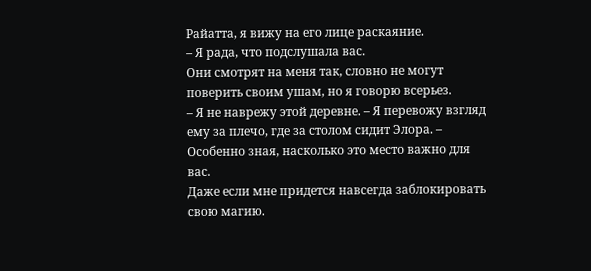Райатта, я вижу на его лице раскаяние.
– Я рада, что подслушала вас.
Они смотрят на меня так, словно не могут поверить своим ушам, но я говорю всерьез.
– Я не наврежу этой деревне. – Я перевожу взгляд ему за плечо, где за столом сидит Элора. – Особенно зная, насколько это место важно для вас.
Даже если мне придется навсегда заблокировать свою магию.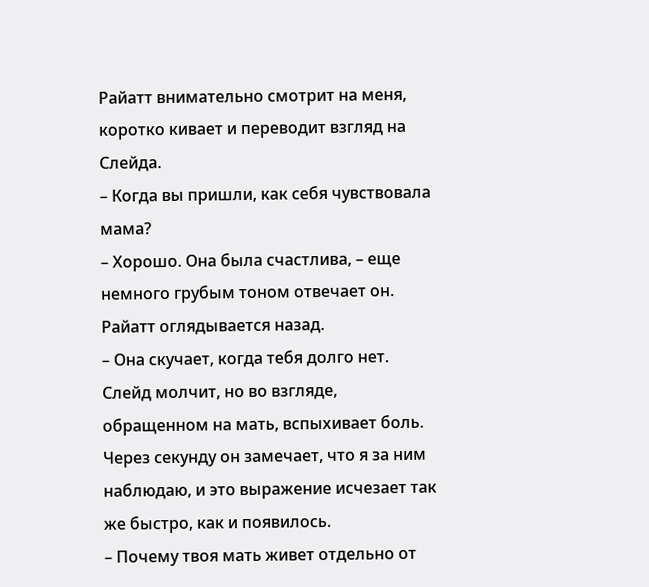Райатт внимательно смотрит на меня, коротко кивает и переводит взгляд на Слейда.
– Когда вы пришли, как себя чувствовала мама?
– Хорошо. Она была счастлива, – еще немного грубым тоном отвечает он.
Райатт оглядывается назад.
– Она скучает, когда тебя долго нет.
Слейд молчит, но во взгляде, обращенном на мать, вспыхивает боль. Через секунду он замечает, что я за ним наблюдаю, и это выражение исчезает так же быстро, как и появилось.
– Почему твоя мать живет отдельно от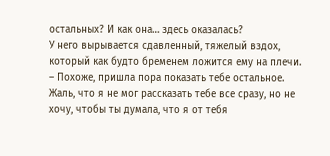остальных? И как она… здесь оказалась?
У него вырывается сдавленный, тяжелый вздох, который как будто бременем ложится ему на плечи.
– Похоже, пришла пора показать тебе остальное. Жаль, что я не мог рассказать тебе все сразу, но не хочу, чтобы ты думала, что я от тебя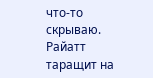что-то скрываю.
Райатт таращит на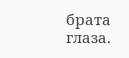брата глаза.